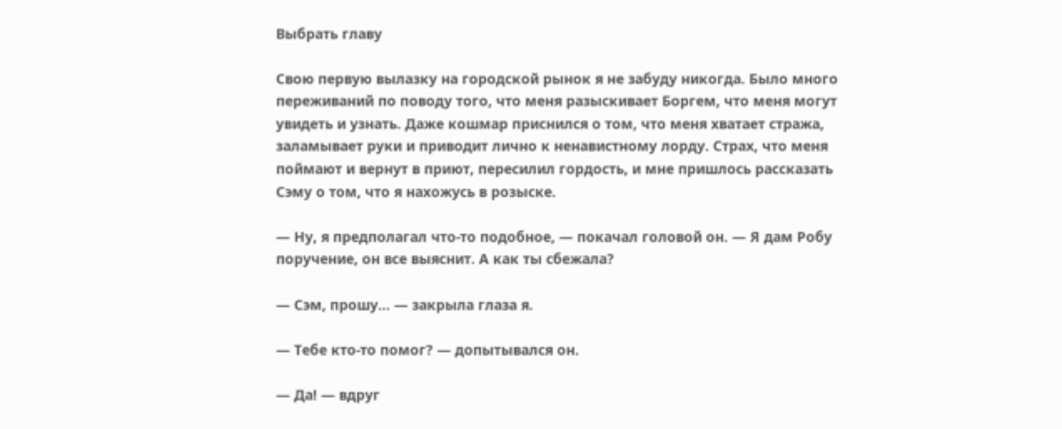Выбрать главу

Свою первую вылазку на городской рынок я не забуду никогда. Было много переживаний по поводу того, что меня разыскивает Боргем, что меня могут увидеть и узнать. Даже кошмар приснился о том, что меня хватает стража, заламывает руки и приводит лично к ненавистному лорду. Страх, что меня поймают и вернут в приют, пересилил гордость, и мне пришлось рассказать Сэму о том, что я нахожусь в розыске.

— Ну, я предполагал что-то подобное, — покачал головой он. — Я дам Робу поручение, он все выяснит. А как ты сбежала?

— Сэм, прошу… — закрыла глаза я.

— Тебе кто-то помог? — допытывался он.

— Да! — вдруг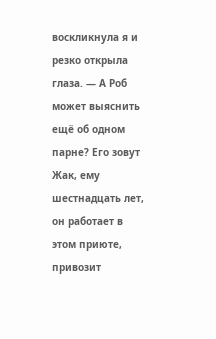воскликнула я и резко открыла глаза. — А Роб может выяснить ещё об одном парне? Его зовут Жак, ему шестнадцать лет, он работает в этом приюте, привозит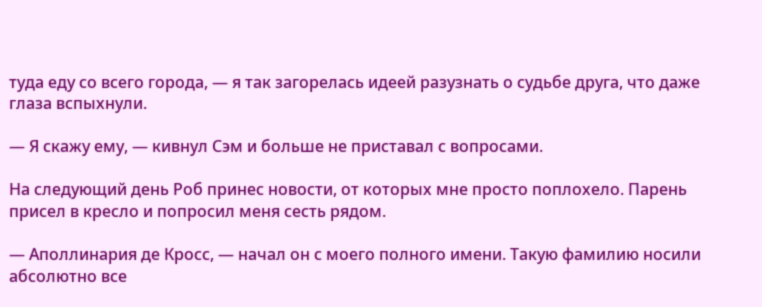туда еду со всего города, — я так загорелась идеей разузнать о судьбе друга, что даже глаза вспыхнули.

— Я скажу ему, — кивнул Сэм и больше не приставал с вопросами.

На следующий день Роб принес новости, от которых мне просто поплохело. Парень присел в кресло и попросил меня сесть рядом.

— Аполлинария де Кросс, — начал он с моего полного имени. Такую фамилию носили абсолютно все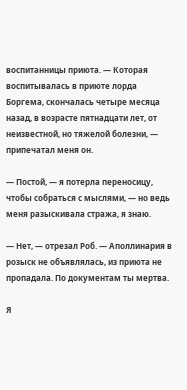воспитанницы приюта. — Которая воспитывалась в приюте лорда Боргема, скончалась четыре месяца назад, в возрасте пятнадцати лет, от неизвестной, но тяжелой болезни, — припечатал меня он.

— Постой, — я потерла переносицу, чтобы собраться с мыслями, — но ведь меня разыскивала стража, я знаю.

— Нет, — отрезал Роб. — Аполлинария в розыск не объявлялась, из приюта не пропадала. По документам ты мертва.

Я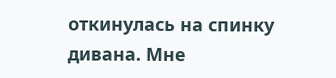откинулась на спинку дивана. Мне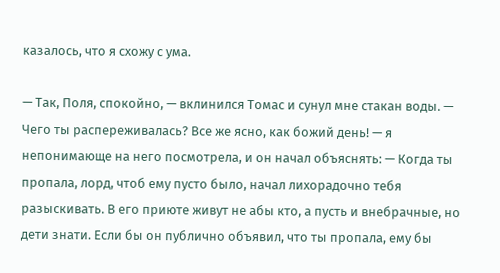казалось, что я схожу с ума.

— Так, Поля, спокойно, — вклинился Томас и сунул мне стакан воды. — Чего ты распереживалась? Все же ясно, как божий день! — я непонимающе на него посмотрела, и он начал объяснять: — Когда ты пропала, лорд, чтоб ему пусто было, начал лихорадочно тебя разыскивать. В его приюте живут не абы кто, а пусть и внебрачные, но дети знати. Если бы он публично объявил, что ты пропала, ему бы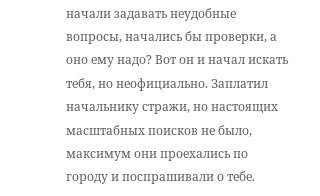начали задавать неудобные вопросы, начались бы проверки, а оно ему надо? Вот он и начал искать тебя, но неофициально. Заплатил начальнику стражи, но настоящих масштабных поисков не было, максимум они проехались по городу и поспрашивали о тебе.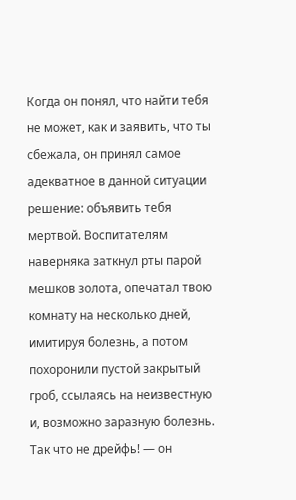Когда он понял, что найти тебя не может, как и заявить, что ты сбежала, он принял самое адекватное в данной ситуации решение: объявить тебя мертвой. Воспитателям наверняка заткнул рты парой мешков золота, опечатал твою комнату на несколько дней, имитируя болезнь, а потом похоронили пустой закрытый гроб, ссылаясь на неизвестную и, возможно заразную болезнь. Так что не дрейфь! — он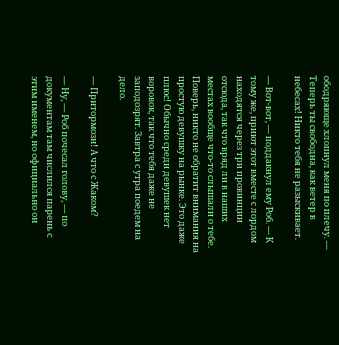ободряюще хлопнул меня по плечу. — Теперь ты свободна, как ветер в небесах! Никто тебя не разыскивает.

— Вот-вот, — поддакнул ему Роб. — К тому же, приют этот вместе с лордом находятся через три провинции отсюда, так что вряд ли в наших местах вообще что-то слышали о тебе. Поверь, никто не обратит внимания на простую девушку на рынке. Это даже плюс! Обычно среди девушек нет воровок, так что тебя даже не заподозрят. Завтра с утра поедем на дело.

— Притормози! А что с Жаком?

— Ну, — Роб почесал голову, — по документам там числился парень с этим именем, но официально он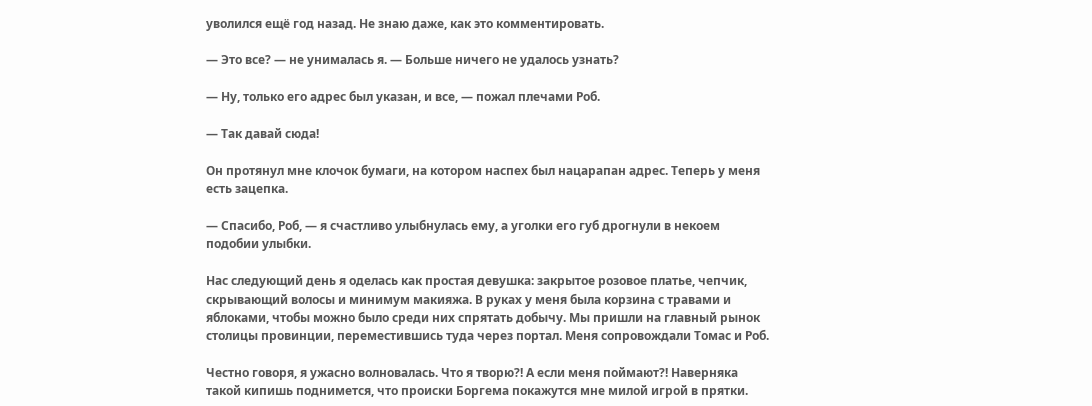уволился ещё год назад. Не знаю даже, как это комментировать.

— Это все? — не унималась я. — Больше ничего не удалось узнать?

— Ну, только его адрес был указан, и все, — пожал плечами Роб.

— Так давай сюда!

Он протянул мне клочок бумаги, на котором наспех был нацарапан адрес. Теперь у меня есть зацепка.

— Спасибо, Роб, — я счастливо улыбнулась ему, а уголки его губ дрогнули в некоем подобии улыбки.

Нас следующий день я оделась как простая девушка: закрытое розовое платье, чепчик, скрывающий волосы и минимум макияжа. В руках у меня была корзина с травами и яблоками, чтобы можно было среди них спрятать добычу. Мы пришли на главный рынок столицы провинции, переместившись туда через портал. Меня сопровождали Томас и Роб.

Честно говоря, я ужасно волновалась. Что я творю?! А если меня поймают?! Наверняка такой кипишь поднимется, что происки Боргема покажутся мне милой игрой в прятки.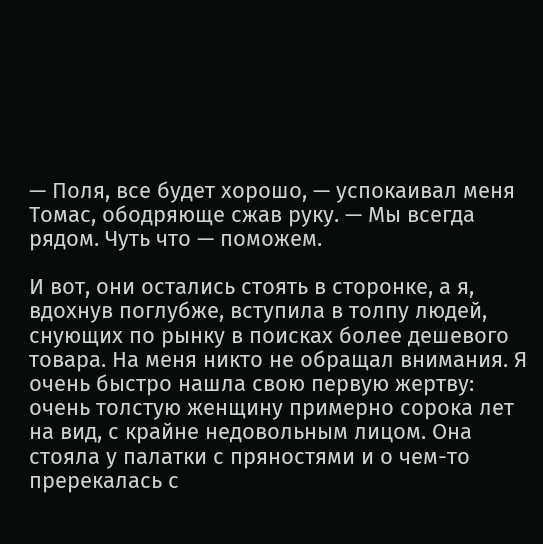— Поля, все будет хорошо, — успокаивал меня Томас, ободряюще сжав руку. — Мы всегда рядом. Чуть что — поможем.

И вот, они остались стоять в сторонке, а я, вдохнув поглубже, вступила в толпу людей, снующих по рынку в поисках более дешевого товара. На меня никто не обращал внимания. Я очень быстро нашла свою первую жертву: очень толстую женщину примерно сорока лет на вид, с крайне недовольным лицом. Она стояла у палатки с пряностями и о чем-то пререкалась с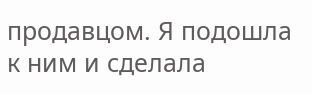продавцом. Я подошла к ним и сделала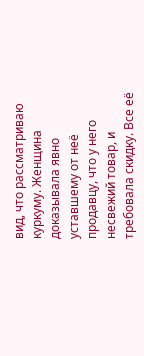вид, что рассматриваю куркуму. Женщина доказывала явно уставшему от неё продавцу, что у него несвежий товар, и требовала скидку. Все её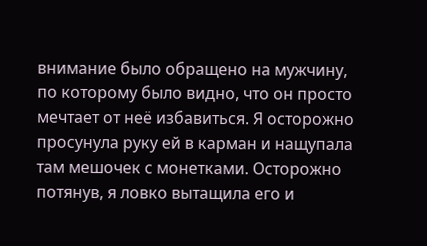внимание было обращено на мужчину, по которому было видно, что он просто мечтает от неё избавиться. Я осторожно просунула руку ей в карман и нащупала там мешочек с монетками. Осторожно потянув, я ловко вытащила его и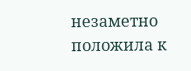незаметно положила к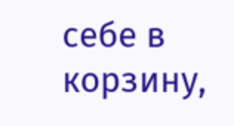себе в корзину,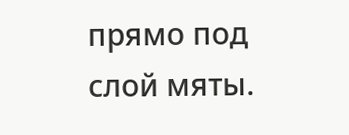прямо под слой мяты.